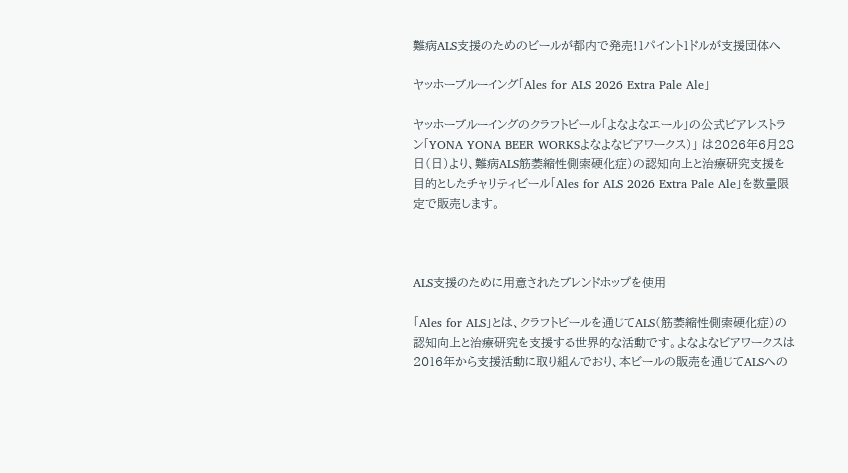難病ALS支援のためのビールが都内で発売!1パイント1ドルが支援団体へ

ヤッホーブルーイング「Ales for ALS 2026 Extra Pale Ale」

ヤッホーブルーイングのクラフトビール「よなよなエール」の公式ビアレストラン「YONA YONA BEER WORKSよなよなビアワークス)」 は2026年6月28日(日)より、難病ALS筋萎縮性側索硬化症)の認知向上と治療研究支援を目的としたチャリティビール「Ales for ALS 2026 Extra Pale Ale」を数量限定で販売します。



ALS支援のために用意されたブレンドホップを使用

「Ales for ALS」とは、クラフトビールを通じてALS(筋萎縮性側索硬化症)の認知向上と治療研究を支援する世界的な活動です。よなよなビアワークスは2016年から支援活動に取り組んでおり、本ビールの販売を通じてALSへの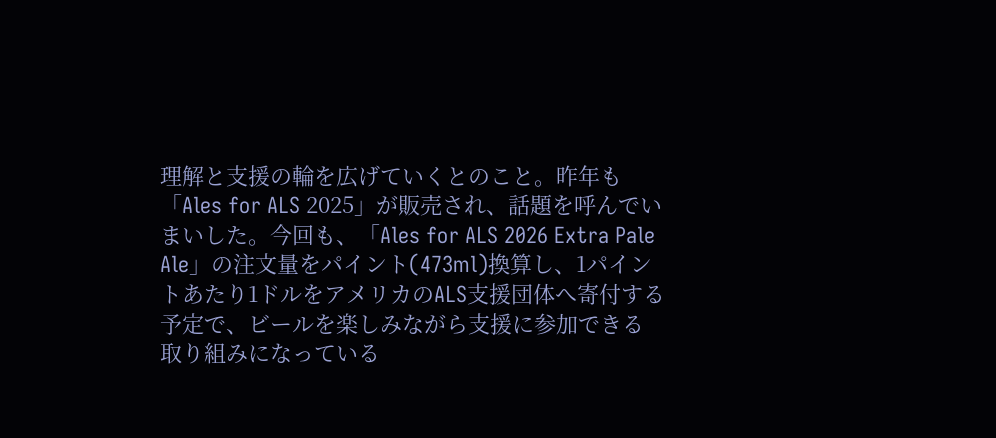理解と支援の輪を広げていくとのこと。昨年も「Ales for ALS 2025」が販売され、話題を呼んでいまいした。今回も、「Ales for ALS 2026 Extra Pale Ale」の注文量をパイント(473ml)換算し、1パイントあたり1ドルをアメリカのALS支援団体へ寄付する予定で、ビールを楽しみながら支援に参加できる取り組みになっている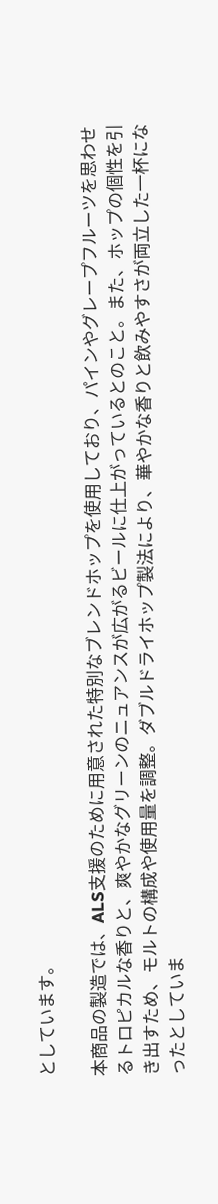としています。

本商品の製造では、ALS支援のために用意された特別なブレンドホップを使用しており、パインやグレープフルーツを思わせるトロピカルな香りと、爽やかなグリーンのニュアンスが広がるビールに仕上がっているとのこと。また、ホップの個性を引き出すため、モルトの構成や使用量を調整。ダブルドライホップ製法により、華やかな香りと飲みやすさが両立した一杯になったとしていま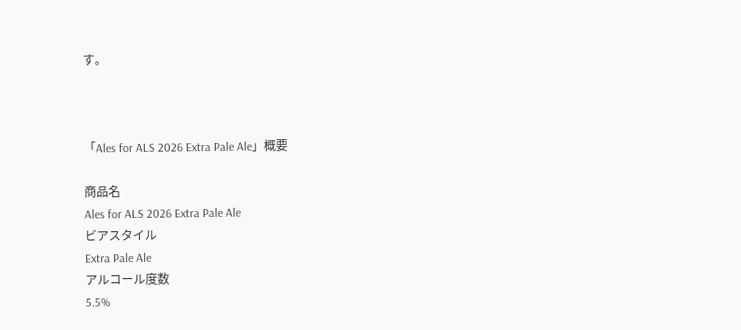す。



「Ales for ALS 2026 Extra Pale Ale」概要

商品名
Ales for ALS 2026 Extra Pale Ale
ビアスタイル
Extra Pale Ale
アルコール度数
5.5%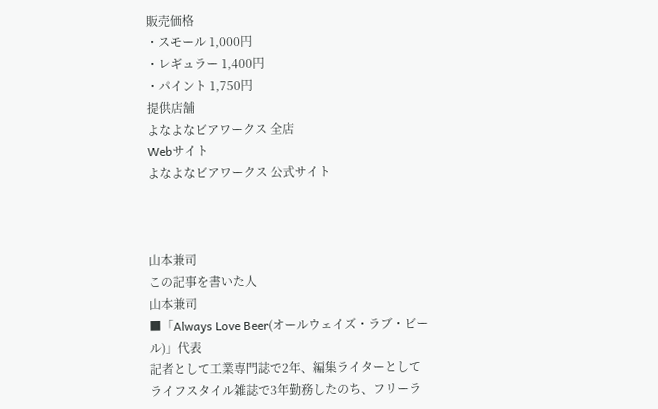販売価格
・スモール 1,000円
・レギュラー 1,400円
・パイント 1,750円
提供店舗
よなよなビアワークス 全店
Webサイト
よなよなビアワークス 公式サイト



山本兼司
この記事を書いた人
山本兼司
■「Always Love Beer(オールウェイズ・ラブ・ビール)」代表
記者として工業専門誌で2年、編集ライターとしてライフスタイル雑誌で3年勤務したのち、フリーラ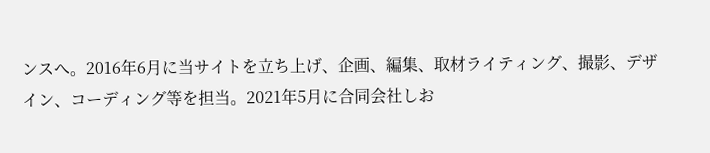ンスへ。2016年6月に当サイトを立ち上げ、企画、編集、取材ライティング、撮影、デザイン、コーディング等を担当。2021年5月に合同会社しお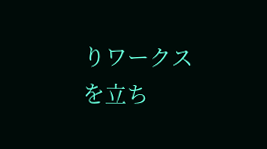りワークスを立ち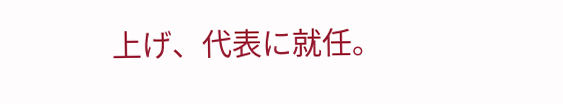上げ、代表に就任。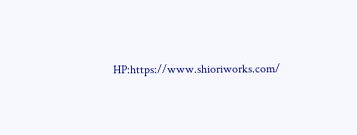HP:https://www.shioriworks.com/